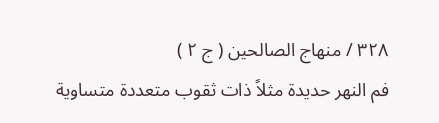٣٢٨ / منهاج الصالحين ( ج ۲ )
فم النهر حديدة مثلاً ذات ثقوب متعددة متساوية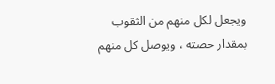ويجعل لكل منهم من الثقوب
بمقدار حصته ، ويوصل كل منهم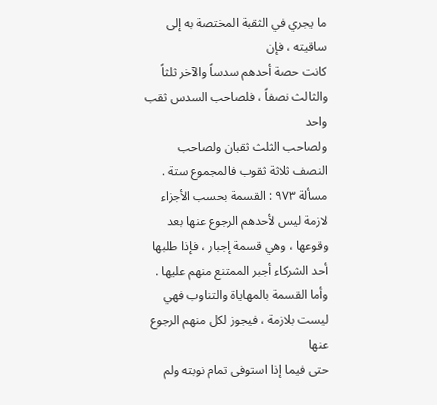ما يجري في الثقبة المختصة به إلى ساقيته ، فإن
كانت حصة أحدهم سدساً والآخر ثلثاً والثالث نصفاً ، فلصاحب السدس ثقب واحد
ولصاحب الثلث ثقبان ولصاحب النصف ثلاثة ثقوب فالمجموع ستة .
مسألة ٩٧٣ : القسمة بحسب الأجزاء لازمة ليس لأحدهم الرجوع عنها بعد
وقوعها ، وهي قسمة إجبار ، فإذا طلبها أحد الشركاء أجبر الممتنع منهم عليها .
وأما القسمة بالمهاياة والتناوب فهي ليست بلازمة ، فيجوز لكل منهم الرجوع عنها
حتى فيما إذا استوفى تمام نوبته ولم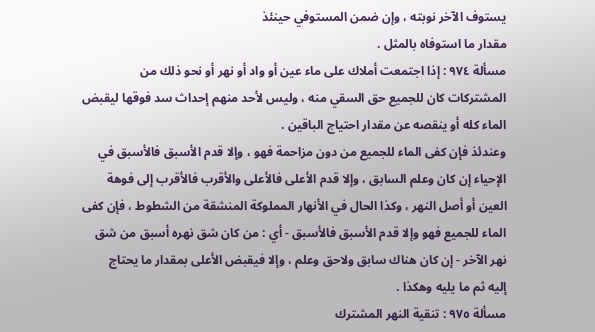يستوف الآخر نوبته ، وإن ضمن المستوفي حينئذ
مقدار ما استوفاه بالمثل .
مسألة ٩٧٤ : إذا اجتمعت أملاك على ماء عين أو واد أو نهر أو نحو ذلك من
المشتركات كان للجميع حق السقي منه ، وليس لأحد منهم إحداث سد فوقها ليقبض
الماء كله أو ينقصه عن مقدار احتياج الباقين .
وعندئذ فإن كفى الماء للجميع من دون مزاحمة فهو ، وإلا قدم الأسبق فالأسبق في
الإحياء إن كان وعلم السابق ، وإلا قدم الأعلى فالأعلى والأقرب فالأقرب إلى فوهة
العين أو أصل النهر ، وكذا الحال في الأنهار المملوكة المنشقة من الشطوط ، فإن كفى
الماء للجميع فهو وإلا قدم الأسبق فالأسبق - أي : من كان شق نهره أسبق من شق
نهر الآخر - إن كان هناك سابق ولاحق وعلم ، وإلا فيقبض الأعلى بمقدار ما يحتاج
إليه ثم ما يليه وهكذا .
مسألة ٩٧٥ : تنقية النهر المشترك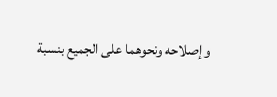وإصلاحه ونحوهما على الجميع بنسبة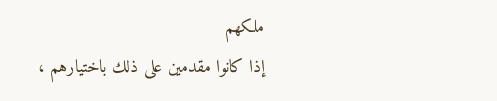ملكهم
إذا كانوا مقدمين على ذلك باختيارهم ،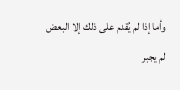وأما إذا لم يُقدم على ذلك إلا البعض لم يجبر